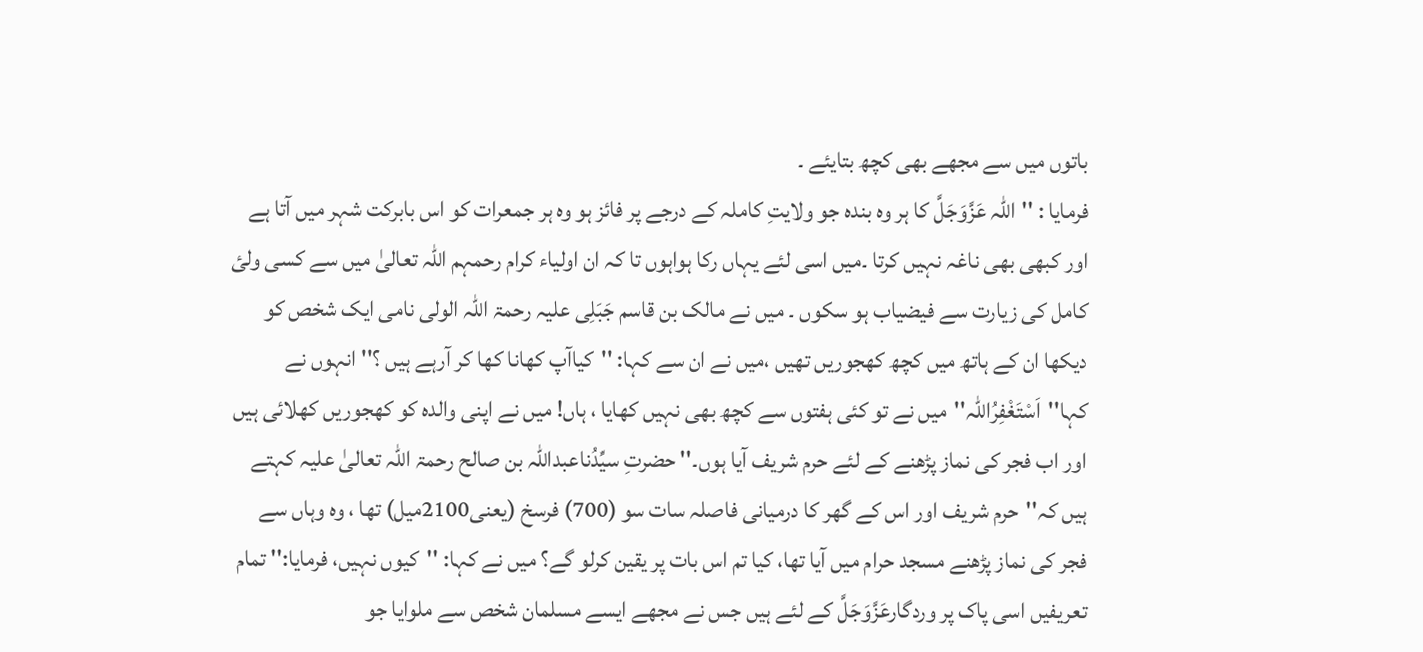باتوں میں سے مجھے بھی کچھ بتایئے ۔
فرمایا : ''اللہ عَزَّوَجَلَّ کا ہر وہ بندہ جو ولایتِ کاملہ کے درجے پر فائز ہو وہ ہر جمعرات کو اس بابرکت شہر میں آتا ہے اور کبھی بھی ناغہ نہیں کرتا ۔میں اسی لئے یہاں رکا ہواہوں تا کہ ان اولیاء کرام رحمہم اللہ تعالیٰ میں سے کسی ولئ کامل کی زیارت سے فیضیاب ہو سکوں ۔ میں نے مالک بن قاسم جَبَلِی علیہ رحمۃ اللہ الولی نامی ایک شخص کو دیکھا ان کے ہاتھ میں کچھ کھجوریں تھیں ،میں نے ان سے کہا: ''کیاآپ کھانا کھا کر آرہے ہیں ؟'' انہوں نے کہا''اَسْتَغْفِرُاللہ''میں نے تو کئی ہفتوں سے کچھ بھی نہیں کھایا ، ہاں! میں نے اپنی والدہ کو کھجوریں کھلائی ہیں اور اب فجر کی نماز پڑھنے کے لئے حرم شریف آیا ہوں۔'' حضرتِ سیِّدُناعبداللہ بن صالح رحمۃ اللہ تعالیٰ علیہ کہتے ہیں کہ''حرم شریف اور اس کے گھر کا درمیانی فاصلہ سات سو (700) فرسخ (یعنی2100میل) تھا ، وہ وہاں سے فجر کی نماز پڑھنے مسجد حرام میں آیا تھا، کیا تم اس بات پر یقین کرلو گے؟ میں نے کہا: ''کیوں نہیں، فرمایا:'' تمام تعریفیں اسی پاک پر وردگارعَزَّوَجَلَّ کے لئے ہیں جس نے مجھے ایسے مسلمان شخص سے ملوایا جو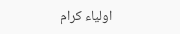اولیاء کرام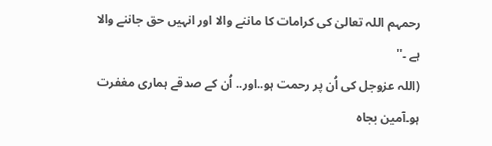رحمہم اللہ تعالیٰ کی کرامات کا ماننے والا اور انہیں حق جاننے والا ہے ۔''
(اللہ عزوجل کی اُن پر رحمت ہو..اور.. اُن کے صدقے ہماری مغفرت ہو۔آمین بجاہ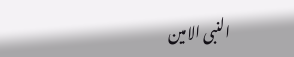النبی الامین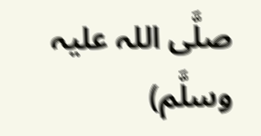صلَّی اللہ علیہ وسلَّم)